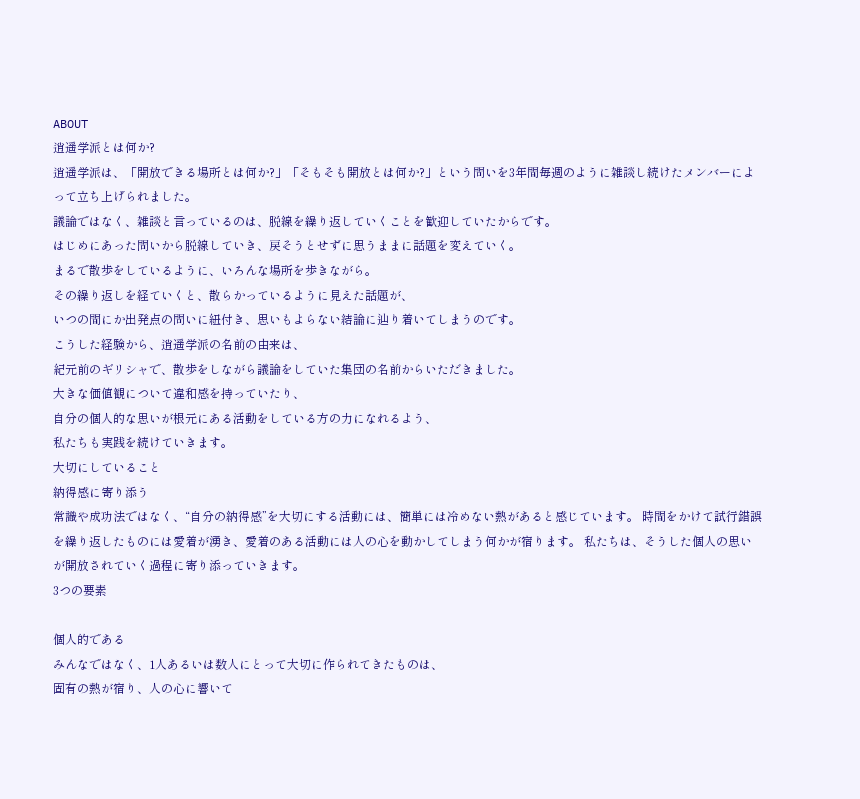ABOUT
逍遥学派とは何か?
逍遥学派は、「開放できる場所とは何か?」「そもそも開放とは何か?」という問いを3年間毎週のように雑談し続けたメンバーによって立ち上げられました。
議論ではなく、雑談と言っているのは、脱線を繰り返していくことを歓迎していたからです。
はじめにあった問いから脱線していき、戻そうとせずに思うままに話題を変えていく。
まるで散歩をしているように、いろんな場所を歩きながら。
その繰り返しを経ていくと、散らかっているように見えた話題が、
いつの間にか出発点の問いに紐付き、思いもよらない結論に辿り着いてしまうのです。
こうした経験から、逍遥学派の名前の由来は、
紀元前のギリシャで、散歩をしながら議論をしていた集団の名前からいただきました。
大きな価値観について違和感を持っていたり、
自分の個人的な思いが根元にある活動をしている方の力になれるよう、
私たちも実践を続けていきます。
大切にしていること
納得感に寄り添う
常識や成功法ではなく、“自分の納得感”を大切にする活動には、簡単には冷めない熱があると感じています。 時間をかけて試行錯誤を繰り返したものには愛着が湧き、愛着のある活動には人の心を動かしてしまう何かが宿ります。 私たちは、そうした個人の思いが開放されていく過程に寄り添っていきます。
3つの要素

個人的である
みんなではなく、1人あるいは数人にとって大切に作られてきたものは、
固有の熱が宿り、人の心に響いて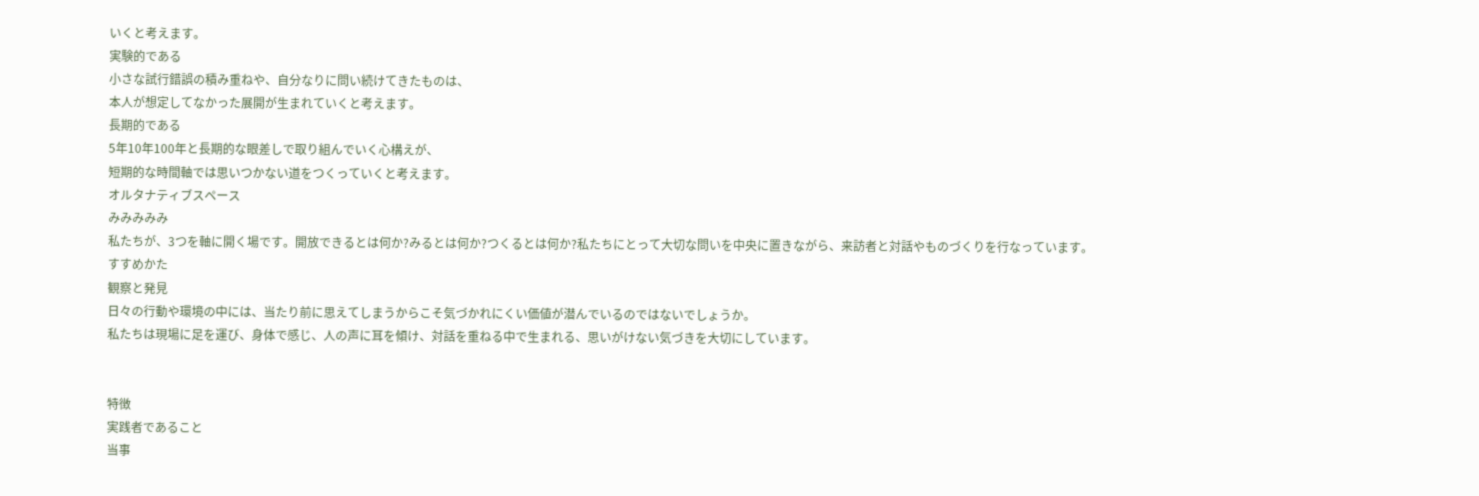いくと考えます。
実験的である
小さな試行錯誤の積み重ねや、自分なりに問い続けてきたものは、
本人が想定してなかった展開が生まれていくと考えます。
長期的である
5年10年100年と長期的な眼差しで取り組んでいく心構えが、
短期的な時間軸では思いつかない道をつくっていくと考えます。
オルタナティブスペース
みみみみみ
私たちが、3つを軸に開く場です。開放できるとは何か?みるとは何か?つくるとは何か?私たちにとって大切な問いを中央に置きながら、来訪者と対話やものづくりを行なっています。
すすめかた
観察と発見
日々の行動や環境の中には、当たり前に思えてしまうからこそ気づかれにくい価値が潜んでいるのではないでしょうか。
私たちは現場に足を運び、身体で感じ、人の声に耳を傾け、対話を重ねる中で生まれる、思いがけない気づきを大切にしています。


特徴
実践者であること
当事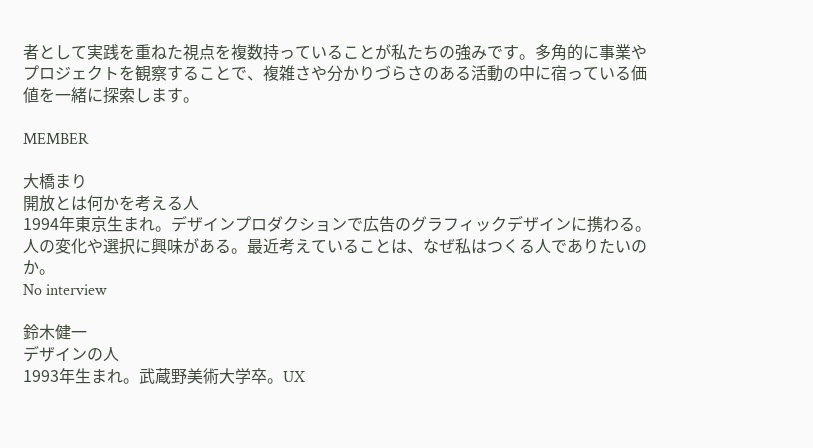者として実践を重ねた視点を複数持っていることが私たちの強みです。多角的に事業やプロジェクトを観察することで、複雑さや分かりづらさのある活動の中に宿っている価値を一緒に探索します。

MEMBER

大橋まり
開放とは何かを考える人
1994年東京生まれ。デザインプロダクションで広告のグラフィックデザインに携わる。人の変化や選択に興味がある。最近考えていることは、なぜ私はつくる人でありたいのか。
No interview

鈴木健一
デザインの人
1993年生まれ。武蔵野美術大学卒。UX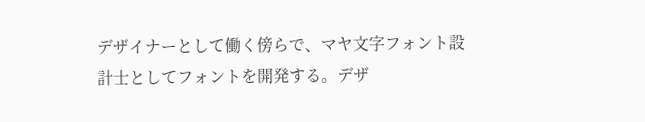デザイナーとして働く傍らで、マヤ文字フォント設計士としてフォントを開発する。デザ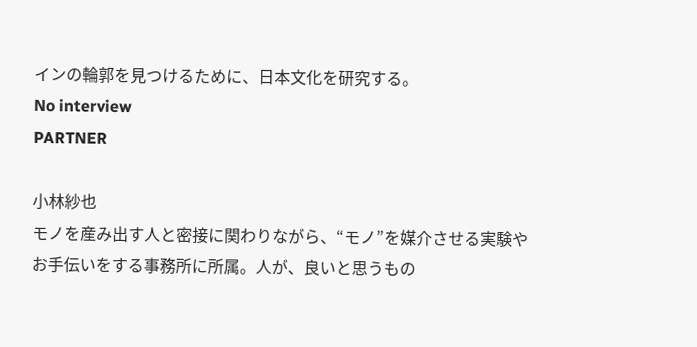インの輪郭を見つけるために、日本文化を研究する。
No interview
PARTNER

小林紗也
モノを産み出す人と密接に関わりながら、“モノ”を媒介させる実験やお手伝いをする事務所に所属。人が、良いと思うもの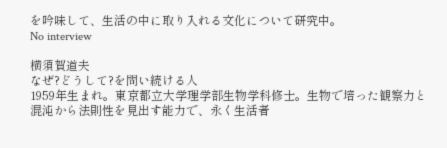を吟味して、生活の中に取り入れる文化について研究中。
No interview

横須賀道夫
なぜ?どうして?を問い続ける人
1959年生まれ。東京都立大学理学部生物学科修士。生物で培った観察力と混沌から法則性を見出す能力で、永く生活者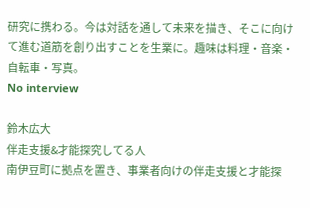研究に携わる。今は対話を通して未来を描き、そこに向けて進む道筋を創り出すことを生業に。趣味は料理・音楽・自転車・写真。
No interview

鈴木広大
伴走支援&才能探究してる人
南伊豆町に拠点を置き、事業者向けの伴走支援と才能探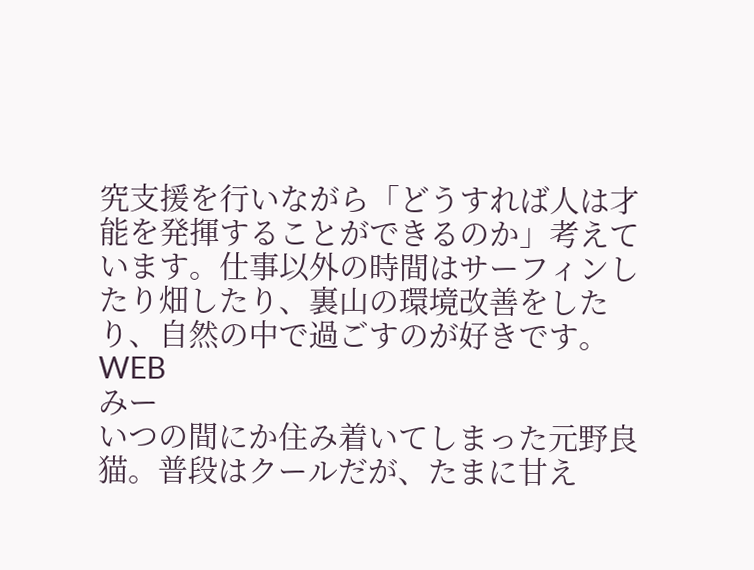究支援を行いながら「どうすれば人は才能を発揮することができるのか」考えています。仕事以外の時間はサーフィンしたり畑したり、裏山の環境改善をしたり、自然の中で過ごすのが好きです。
WEB
みー
いつの間にか住み着いてしまった元野良猫。普段はクールだが、たまに甘え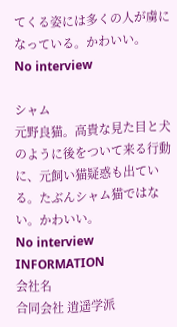てくる姿には多くの人が虜になっている。かわいい。
No interview

シャム
元野良猫。高貴な見た目と犬のように後をついて来る行動に、元飼い猫疑惑も出ている。たぶんシャム猫ではない。かわいい。
No interview
INFORMATION
会社名
合同会社 逍遥学派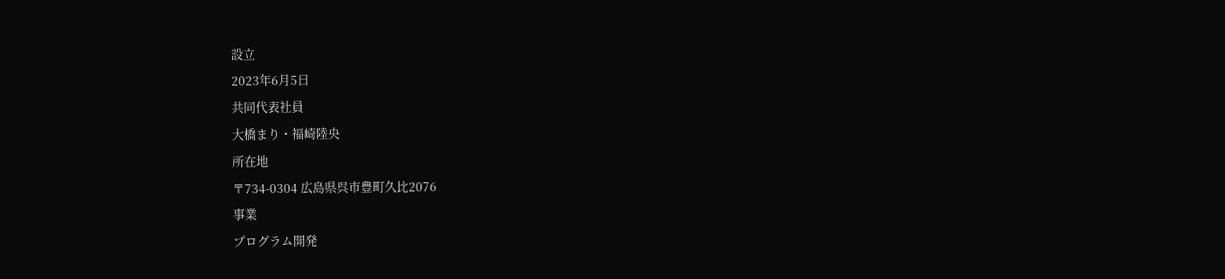設立
2023年6月5日
共同代表社員
大橋まり・福崎陸央
所在地
〒734-0304 広島県呉市豊町久比2076
事業
プログラム開発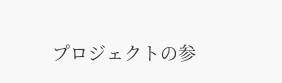プロジェクトの参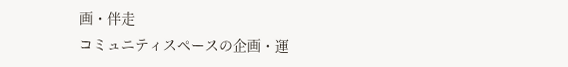画・伴走
コミュニティスペースの企画・運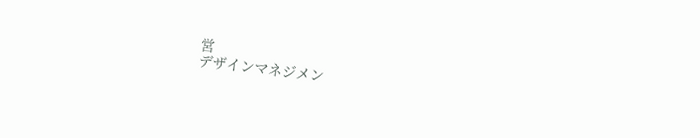営
デザインマネジメン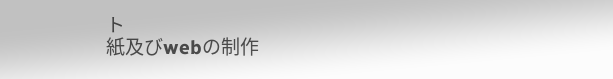ト
紙及びwebの制作